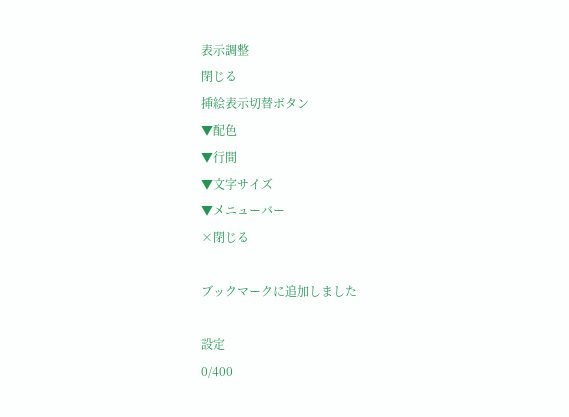表示調整
閉じる
挿絵表示切替ボタン
▼配色
▼行間
▼文字サイズ
▼メニューバー
×閉じる

ブックマークに追加しました

設定
0/400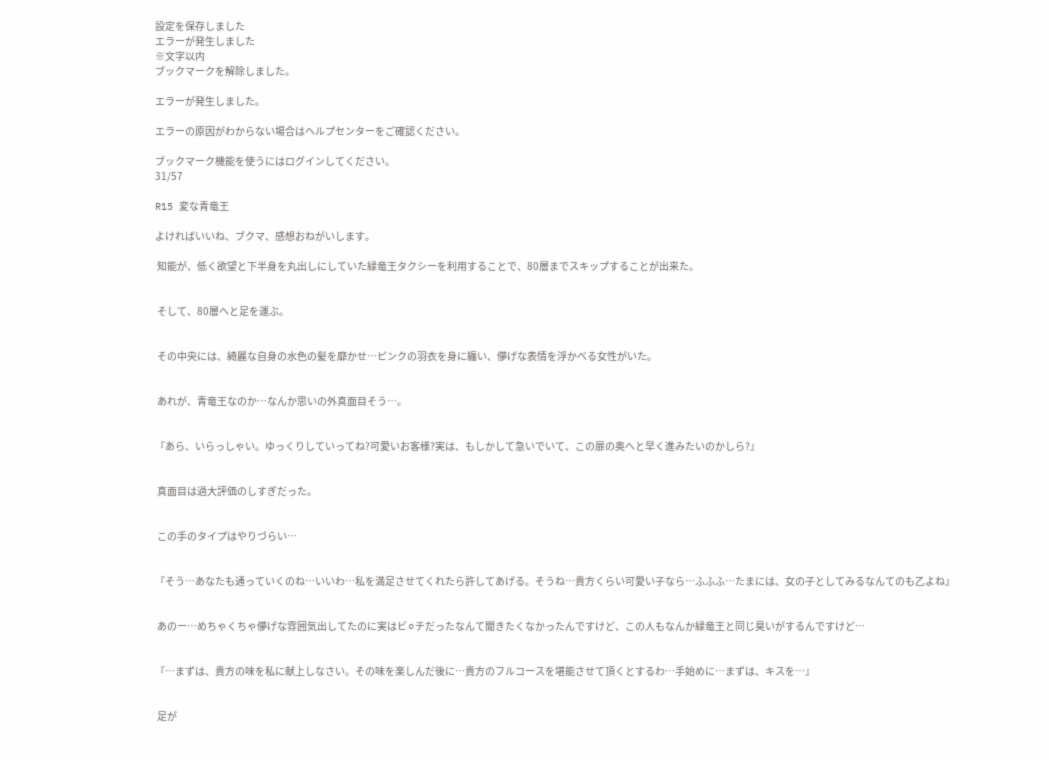設定を保存しました
エラーが発生しました
※文字以内
ブックマークを解除しました。

エラーが発生しました。

エラーの原因がわからない場合はヘルプセンターをご確認ください。

ブックマーク機能を使うにはログインしてください。
31/57

R15 変な青竜王

よければいいね、ブクマ、感想おねがいします。

 知能が、低く欲望と下半身を丸出しにしていた緑竜王タクシーを利用することで、80層までスキップすることが出来た。


 そして、80層へと足を運ぶ。


 その中央には、綺麗な自身の水色の髪を靡かせ…ピンクの羽衣を身に纏い、儚げな表情を浮かべる女性がいた。


 あれが、青竜王なのか…なんか思いの外真面目そう…。


『あら、いらっしゃい。ゆっくりしていってね?可愛いお客様?実は、もしかして急いでいて、この扉の奥へと早く進みたいのかしら?』


 真面目は過大評価のしすぎだった。


 この手のタイプはやりづらい…


『そう…あなたも通っていくのね…いいわ…私を満足させてくれたら許してあげる。そうね…貴方くらい可愛い子なら…ふふふ…たまには、女の子としてみるなんてのも乙よね』


 あのー…めちゃくちゃ儚げな雰囲気出してたのに実はビ⚪チだったなんて聞きたくなかったんですけど、この人もなんか緑竜王と同じ臭いがするんですけど…


『…まずは、貴方の味を私に献上しなさい。その味を楽しんだ後に…貴方のフルコースを堪能させて頂くとするわ…手始めに…まずは、キスを…』


 足が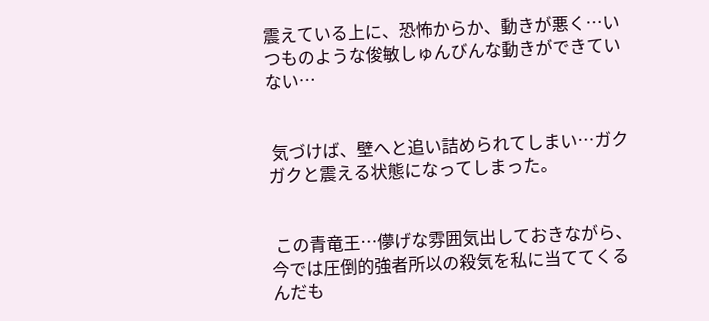震えている上に、恐怖からか、動きが悪く…いつものような俊敏しゅんびんな動きができていない…


 気づけば、壁へと追い詰められてしまい…ガクガクと震える状態になってしまった。


 この青竜王…儚げな雰囲気出しておきながら、今では圧倒的強者所以の殺気を私に当ててくるんだも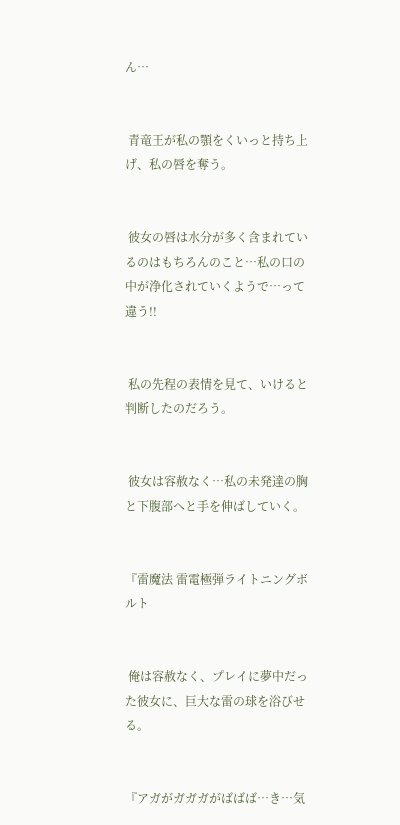ん…


 青竜王が私の顎をくいっと持ち上げ、私の唇を奪う。


 彼女の唇は水分が多く含まれているのはもちろんのこと…私の口の中が浄化されていくようで…って違う!!


 私の先程の表情を見て、いけると判断したのだろう。


 彼女は容赦なく…私の未発達の胸と下腹部へと手を伸ばしていく。


『雷魔法 雷電極弾ライトニングボルト


 俺は容赦なく、プレイに夢中だった彼女に、巨大な雷の球を浴びせる。


『アガがガガガがばばば…き…気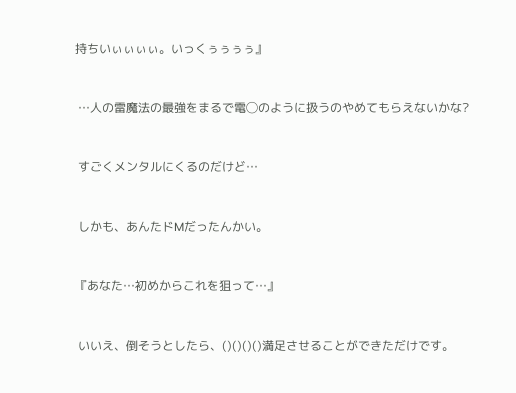持ちいぃぃぃぃ。いっくぅぅぅぅ』


 …人の雷魔法の最強をまるで電◯のように扱うのやめてもらえないかな?


 すごくメンタルにくるのだけど…


 しかも、あんたドMだったんかい。


『あなた…初めからこれを狙って…』


 いいえ、倒そうとしたら、()()()()満足させることができただけです。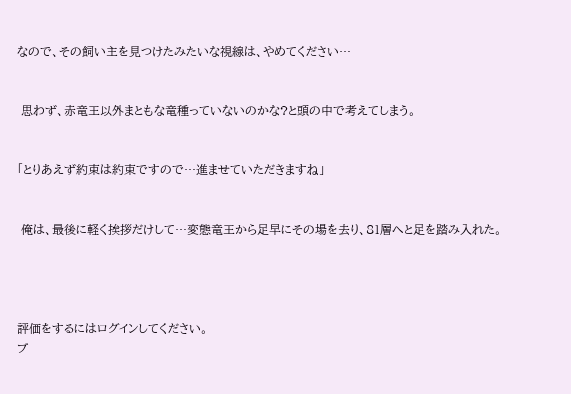なので、その飼い主を見つけたみたいな視線は、やめてください…


 思わず、赤竜王以外まともな竜種っていないのかな?と頭の中で考えてしまう。


「とりあえず約束は約束ですので…進ませていただきますね」


 俺は、最後に軽く挨拶だけして…変態竜王から足早にその場を去り、81層へと足を踏み入れた。




評価をするにはログインしてください。
ブ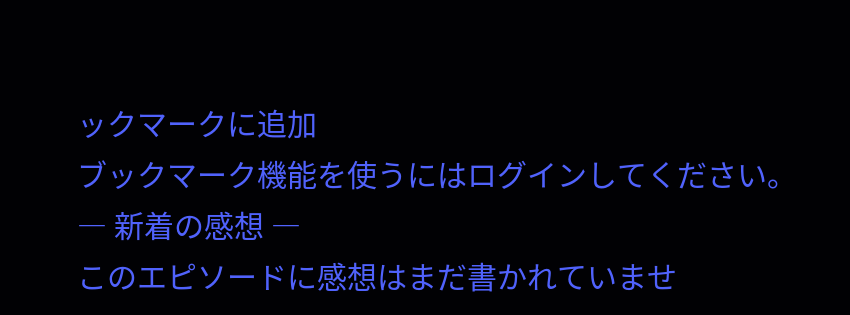ックマークに追加
ブックマーク機能を使うにはログインしてください。
― 新着の感想 ―
このエピソードに感想はまだ書かれていませ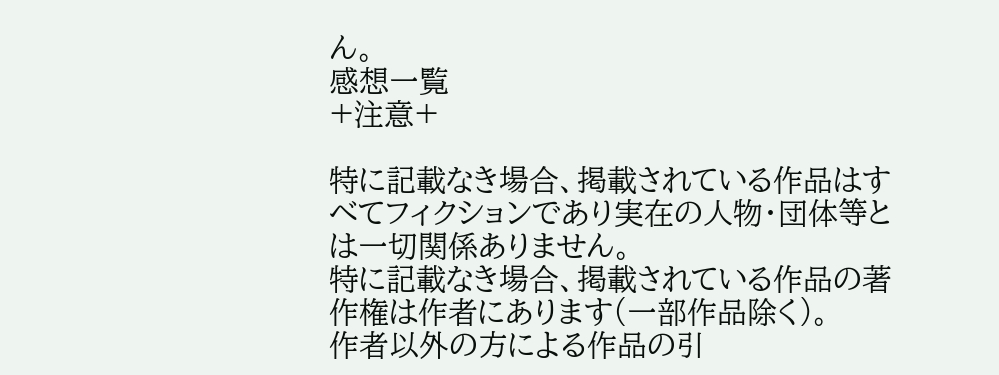ん。
感想一覧
+注意+

特に記載なき場合、掲載されている作品はすべてフィクションであり実在の人物・団体等とは一切関係ありません。
特に記載なき場合、掲載されている作品の著作権は作者にあります(一部作品除く)。
作者以外の方による作品の引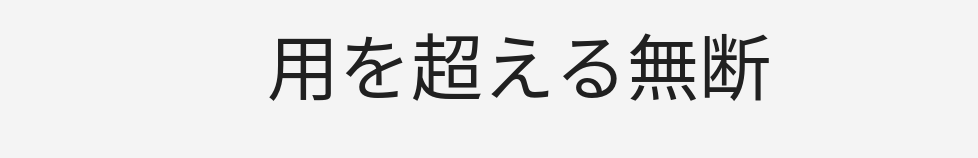用を超える無断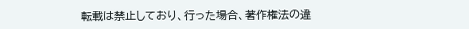転載は禁止しており、行った場合、著作権法の違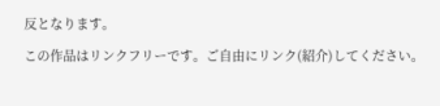反となります。

この作品はリンクフリーです。ご自由にリンク(紹介)してください。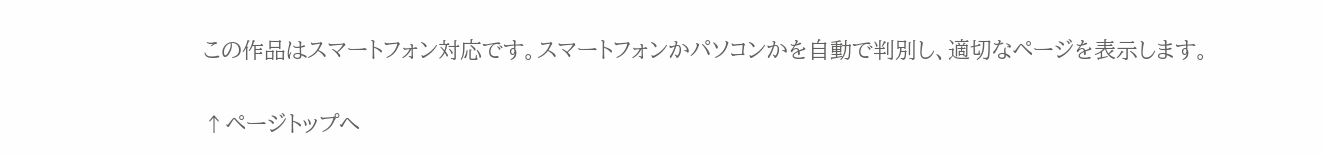この作品はスマートフォン対応です。スマートフォンかパソコンかを自動で判別し、適切なページを表示します。

↑ページトップへ